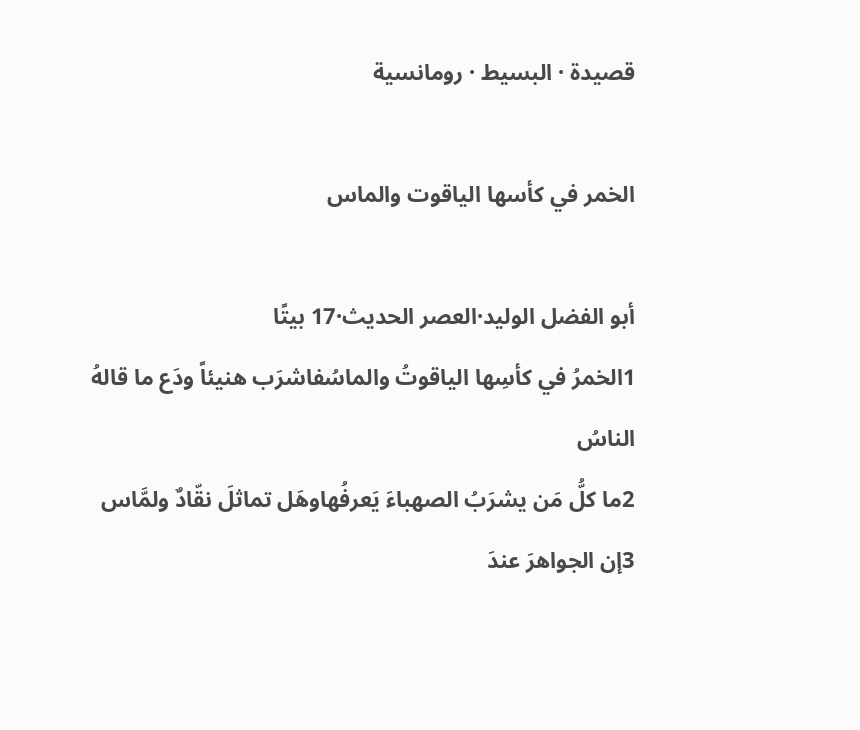قصيدة · البسيط · رومانسية

الخمر في كأسها الياقوت والماس

أبو الفضل الوليد·العصر الحديث·17 بيتًا
1الخمرُ في كأسِها الياقوتُ والماسُفاشرَب هنيئاً ودَع ما قالهُ الناسُ
2ما كلُّ مَن يشرَبُ الصهباءَ يَعرفُهاوهَل تماثلَ نقّادٌ ولمَّاس
3إن الجواهرَ عندَ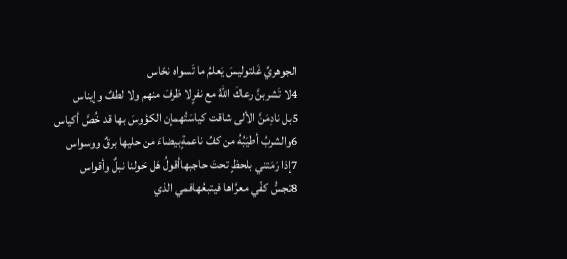الجوهريِّ غَلتوليسَ يَعلمُ ما تَسواه نحّاس
4لا تَشربنَّ رعاكَ اللهُ مع نفرٍلا ظرفَ منهم ولا لطفٌ وإيناس
5بل نادِمَنَّ الألى شاقت كياسَتُهمإن الكؤوسَ بها قد خُصَّ أكياس
6والشربُ أطيَبُهُ من كفِّ ناعمةٍبيضاءَ من حليها برقٌ ووسواس
7إذا رَمَتني بلحظٍ تحتَ حاجبهاأقولُ هَل حَولنا نبلٌ وأقواس
8تجسُّ كفّي معرَّاها فيتبعُهافمي الذي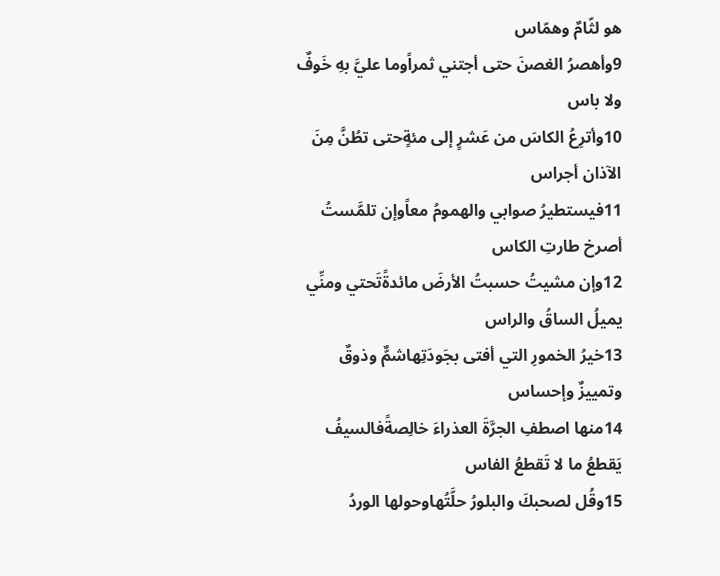هو لثّامٌ وهمّاس
9وأهصرُ الغصنَ حتى أجتني ثمراًوما عليَّ بهِ خَوفٌ ولا باس
10وأترِعُ الكاسَ من عَشرٍ إلى مئةٍحتى تطُنَّ مِنَ الآذان أجراس
11فيستطيرُ صوابي والهمومُ معاًوإن تلمَّستُ أصرخ طارتِ الكاس
12وإن مشيتُ حسبتُ الأرضَ مائدةًتَحتي ومنِّي يميلُ الساقُ والراس
13خيرُ الخمورِ التي أفتى بجَودَتِهاشمٌّ وذوقٌ وتمييزٌ وإحساس
14منها اصطفِ الجرَّةَ العذراءَ خالِصةًفالسيفُ يَقطعُ ما لا تَقطعُ الفاس
15وقُل لصحبكَ والبلورُ حلَّتُهاوحولها الوردُ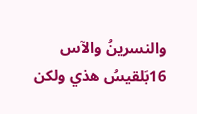والنسرينُ والآس
16بَلقيسُ هذي ولكن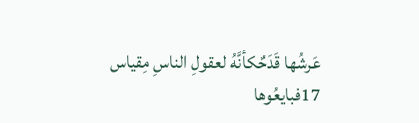عَرشُها قَدَحٌكأنَّهُ لعقولِ الناسِ مِقياس
17فبايعُوها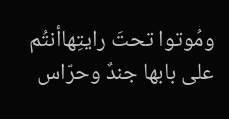ومُوتوا تحتَ رايتِهاأنتُم على بابها جندٌ وحرّاس